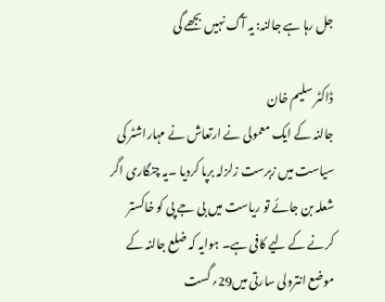جل رہا ہے جالنہ: یہ آگ نہیں بجھے گی

ڈاکٹر سلیم خان
جالنہ کے ایک معمولی نے ارتعاش نے مہاراشٹر کی سیاست میں زبرست زلزلہ برپا کردیا ۔یہ چنگاری اگر شعلہ بن جائے تو ریاست میں بی جے پی کو خاکستر کرنے کے لیے کافی ہے۔ ہوایہ کہ ضلع جالنہ کے موضع انترولی سارتی میں29؍گست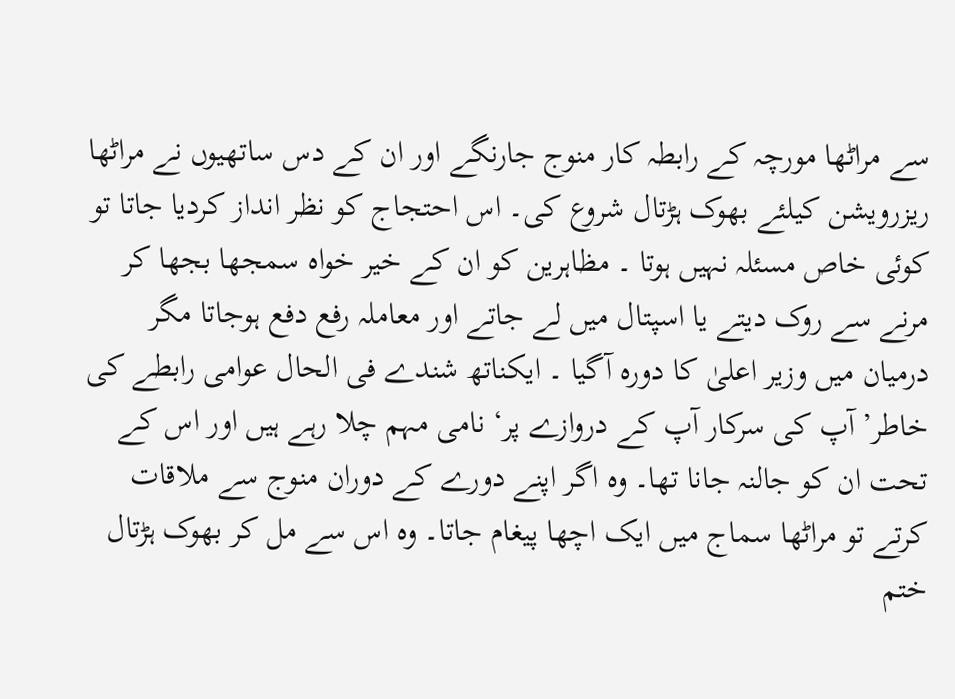سے مراٹھا مورچہ کے رابطہ کار منوج جارنگے اور ان کے دس ساتھیوں نے مراٹھا ریزرویشن کیلئے بھوک ہڑتال شروع کی۔ اس احتجاج کو نظر انداز کردیا جاتا تو کوئی خاص مسئلہ نہیں ہوتا ۔ مظاہرین کو ان کے خیر خواہ سمجھا بجھا کر مرنے سے روک دیتے یا اسپتال میں لے جاتے اور معاملہ رفع دفع ہوجاتا مگر درمیان میں وزیر اعلیٰ کا دورہ آگیا ۔ ایکناتھ شندے فی الحال عوامی رابطے کی خاطر’آپ کی سرکار آپ کے دروازے پر‘ نامی مہم چلا رہے ہیں اور اس کے تحت ان کو جالنہ جانا تھا۔ وہ اگر اپنے دورے کے دوران منوج سے ملاقات کرتے تو مراٹھا سماج میں ایک اچھا پیغام جاتا۔ وہ اس سے مل کر بھوک ہڑتال ختم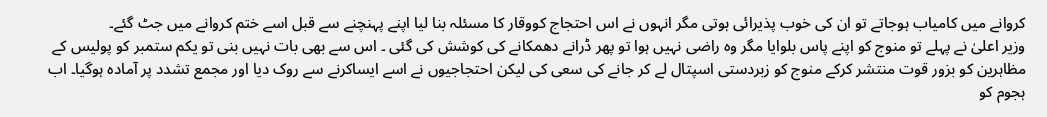کروانے میں کامیاب ہوجاتے تو ان کی خوب پذیرائی ہوتی مگر انہوں نے اس احتجاج کووقار کا مسئلہ بنا لیا اپنے پہنچنے سے قبل اسے ختم کروانے میں جٹ گئے۔
وزیر اعلیٰ نے پہلے تو منوج کو اپنے پاس بلوایا مگر وہ راضی نہیں ہوا تو پھر ڈرانے دھمکانے کی کوشش کی گئی ۔ اس سے بھی بات نہیں بنی تو یکم ستمبر کو پولیس کے مظاہرین کو بزور قوت منتشر کرکے منوج کو زبردستی اسپتال لے کر جانے کی سعی کی لیکن احتجاجیوں نے اسے ایساکرنے سے روک دیا اور مجمع تشدد پر آمادہ ہوگیا۔ اب ہجوم کو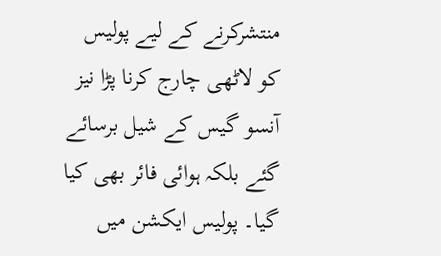منتشرکرنے کے لیے پولیس کو لاٹھی چارج کرنا پڑا نیز آنسو گیس کے شیل برسائے گئے بلکہ ہوائی فائر بھی کیا گیا۔ پولیس ایکشن میں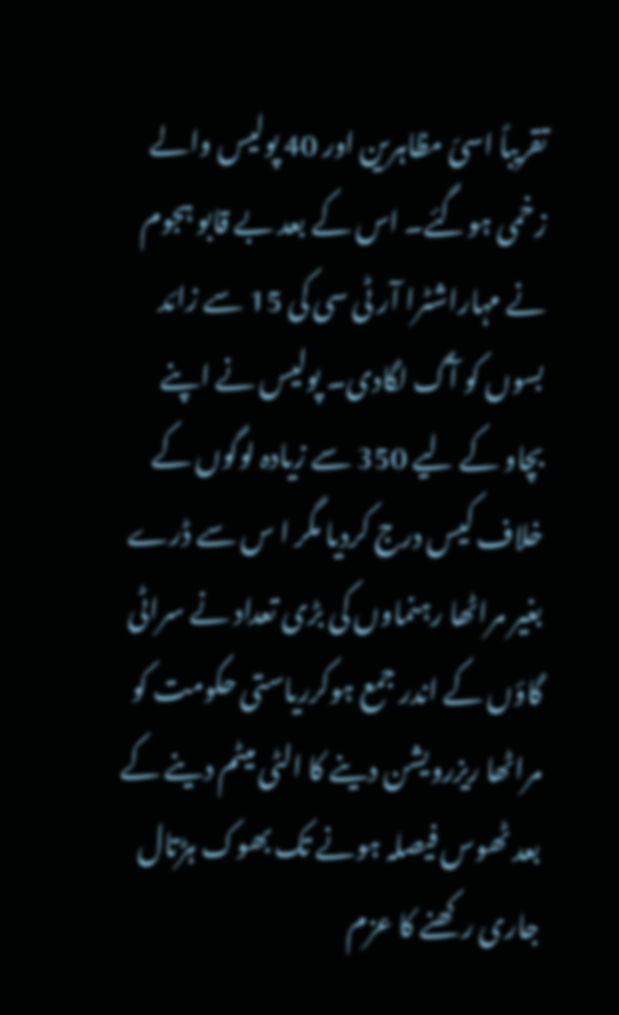تقریباً اسیّ مظاہرین اور 40 پولیس والے زخمی ہوگئے۔ اس کے بعد بے قابو ہجوم نے مہاراشٹرا آر ٹی سی کی 15 سے زائد بسوں کو آگ لگادی۔ پولیس نے اپنے بچاو کے لیے 350 سے زیادہ لوگوں کے خلاف کیس درج کردیا مگر ا س سے ڈرے بغیر مراٹھا رہنماوں کی بڑی تعداد نے سراٹی گاؤں کے اندر جمع ہوکرریاستی حکومت کو مراٹھا ریزرویشن دینے کا الٹی میٹم دینے کے بعد ٹھوس فیصلہ ہونے تک بھوک ہڑتال جاری رکھنے کا عزم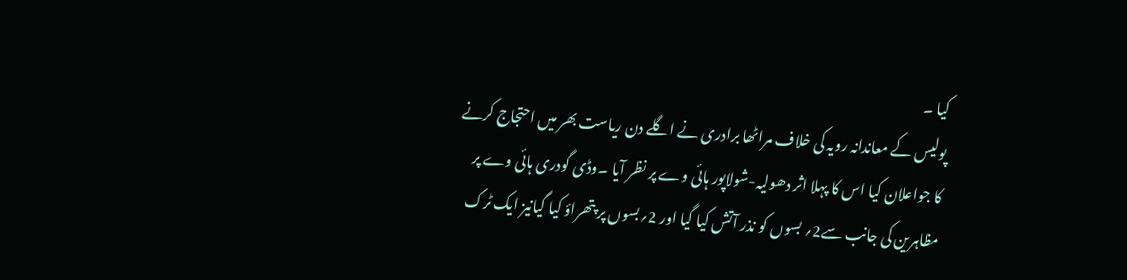کیا ۔
پولیس کے معاندانہ رویہ کی خلاف مراٹھا برادری نے اگلے دن ریاست بھر میں احتجاج کرنے کا جواعلان کیا اس کا پہلا اثر دھولیہ-شولاپور ہائی وے پر نظر آیا ۔وڈی گودری ہائی وے پر مظاہرین کی جانب سے2؍ بسوں کو نذر آتش کیا گیا اور 2؍بسوں پر پتھراؤ کیا گیانیز ایک ٹرک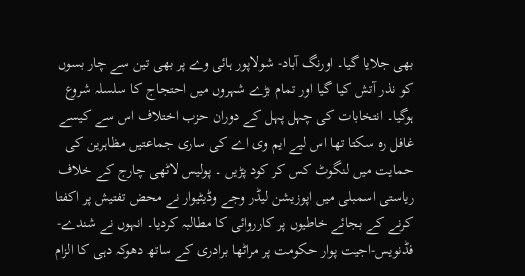بھی جلایا گیا۔ اورنگ آباد- شولاپور ہائی وے پر بھی تین سے چار بسوں کو نذر آتش کیا گیا اور تمام بڑے شہروں میں احتجاج کا سلسلہ شروع ہوگیا۔ انتخابات کی چہل پہل کے دوران حزب اختلاف اس سے کیسے غافل رہ سکتا تھا اس لیے ایم وی اے کی ساری جماعتیں مظاہرین کی حمایت میں لنگوٹ کس کر کود پڑیں ۔ پولیس لاٹھی چارج کے خلاف ریاستی اسمبلی میں اپوزیشن لیڈر وجے وڈیٹیوار نے محض تفتیش پر اکفتا کرنے کے بجائے خاطیوں پر کارروائی کا مطالبہ کردیا۔ انہوں نے شندے-فڈنویس-اجیت پوار حکومت پر مراٹھا برادری کے ساتھ دھوکہ دہی کا الزام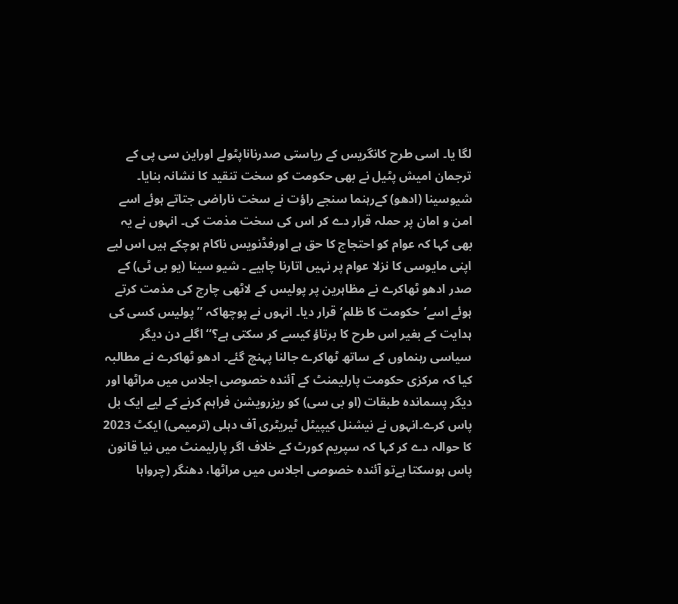لگا یا۔ اسی طرح کانگریس کے ریاستی صدرناناپٹولے اوراین سی پی کے ترجمان امیش پٹیل نے بھی حکومت کو سخت تنقید کا نشانہ بنایا۔
شیوسینا (ادھو) کےرہنما سنجے راؤت نے سخت ناراضی جتاتے ہوئے اسے امن و امان پر حملہ قرار دے کر اس کی سخت مذمت کی۔ انہوں نے یہ بھی کہا کہ عوام کو احتجاج کا حق ہے اورفڈنویس ناکام ہوچکے ہیں اس لیے اپنی مایوسی کا نزلا عوام پر نہیں اتارنا چاہیے ۔ شیو سینا (یو بی ٹی) کے صدر ادھو ٹھاکرے نے مظاہرین پر پولیس کے لاٹھی چارج کی مذمت کرتے ہوئے اسے’حکومت کا ظلم‘ قرار دیا۔ انہوں نے پوچھاکہ ’’پولیس کسی کی ہدایت کے بغیر اس طرح کا برتاؤ کیسے کر سکتی ہے؟‘‘ اگلے دن دیگر سیاسی رہنماوں کے ساتھ ٹھاکرے جالنا پہنچ گئے۔ ادھو ٹھاکرے نے مطالبہ کیا کہ مرکزی حکومت پارلیمنٹ کے آئندہ خصوصی اجلاس میں مراٹھا اور دیگر پسماندہ طبقات (او بی سی) کو ریزرویشن فراہم کرنے کے لیے ایک بل پاس کرے۔انہوں نے نیشنل کیپیٹل ٹیریٹری آف دہلی (ترمیمی) ایکٹ 2023 کا حوالہ دے کر کہا کہ سپریم کورٹ کے خلاف اگر پارلیمنٹ میں نیا قانون پاس ہوسکتا ہےتو آئندہ خصوصی اجلاس میں مراٹھا، دھنگر (چرواہا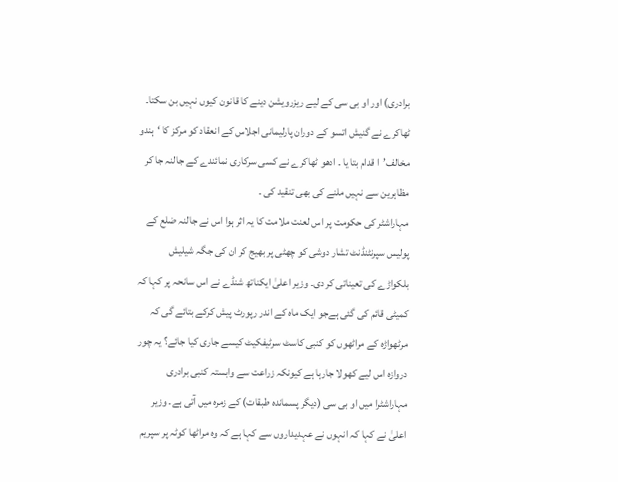برادری) اور او بی سی کے لیے ریزرویشن دینے کا قانون کیوں نہیں بن سکتا۔ ٹھاکرے نے گنیش اتسو کے دوران پارلیمانی اجلاس کے انعقاد کو مرکز کا ‘ہندو مخالف’ا قدام بتا یا ۔ ادھو ٹھاکرے نے کسی سرکاری نمائندے کے جالنہ جا کر مظاہرین سے نہیں ملنے کی بھی تنقید کی ۔
مہاراشٹر کی حکومت پر اس لعنت ملامت کا یہ اثر ہوا اس نے جالنہ ضلع کے پولیس سپرنٹنڈنٹ تشار دوشی کو چھٹی پر بھیج کر ان کی جگہ شیلیش بلکواڑے کی تعیناتی کر دی۔ وزیر اعلیٰ ایکناتھ شنڈے نے اس سانحہ پر کہا کہ کمیٹی قائم کی گئی ہےجو ایک ماہ کے اندر رپورٹ پیش کرکے بتائے گی کہ مرٹھواڑہ کے مراٹھوں کو کنبی کاسٹ سرٹیفکیٹ کیسے جاری کیا جائے؟ یہ چور دروازہ اس لیے کھولا جارہا ہے کیونکہ زراعت سے وابستہ کنبی برادری مہاراشٹرا میں او بی سی (دیگر پسماندہ طبقات) کے زمرہ میں آتی ہے۔ وزیر اعلیٰ نے کہا کہ انہوں نے عہدیداروں سے کہا ہے کہ وہ مراٹھا کوٹہ پر سپریم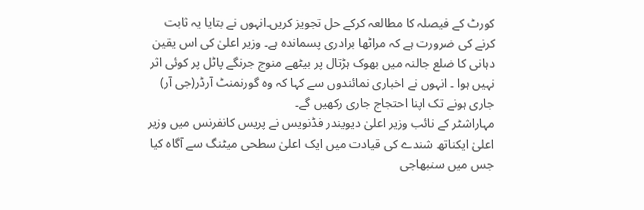کورٹ کے فیصلہ کا مطالعہ کرکے حل تجویز کریں۔انہوں نے بتایا یہ ثابت کرنے کی ضرورت ہے کہ مراٹھا برادری پسماندہ ہے۔ وزیر اعلیٰ کی اس یقین دہانی کا ضلع جالنہ میں بھوک ہڑتال پر بیٹھے منوج جرنگے پاٹل پر کوئی اثر نہیں ہوا ۔ انہوں نے اخباری نمائندوں سے کہا کہ وہ گورنمنٹ آرڈر(جی آر) جاری ہونے تک اپنا احتجاج جاری رکھیں گے۔
مہاراشٹر کے نائب وزیر اعلیٰ دیویندر فڈنویس نے پریس کانفرنس میں وزیر اعلیٰ ایکناتھ شندے کی قیادت میں ایک اعلیٰ سطحی میٹنگ سے آگاہ کیا جس میں سنبھاجی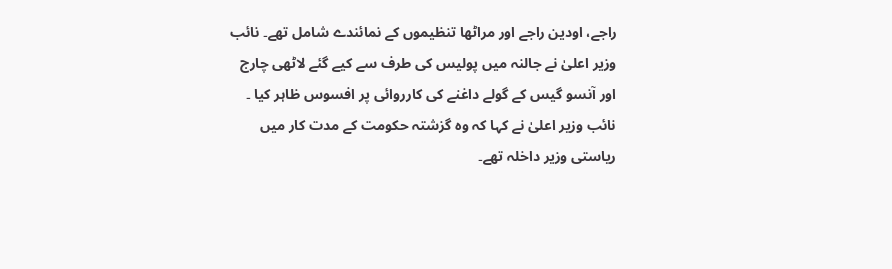راجے، اودین راجے اور مراٹھا تنظیموں کے نمائندے شامل تھے۔ نائب وزیر اعلیٰ نے جالنہ میں پولیس کی طرف سے کیے گئے لاٹھی چارج اور آنسو گیس کے گولے داغنے کی کارروائی پر افسوس ظاہر کیا ۔ نائب وزیر اعلیٰ نے کہا کہ وہ گزشتہ حکومت کے مدت کار میں ریاستی وزیر داخلہ تھے۔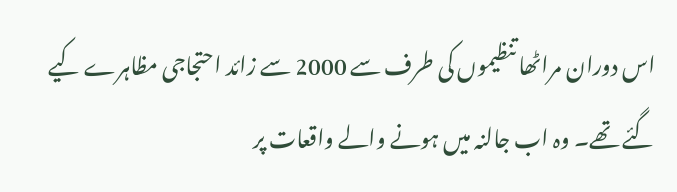اس دوران مراٹھا تنظیموں کی طرف سے 2000 سے زائد احتجاجی مظاہرے کیے گئے تھے۔ وہ اب جالنہ میں ہونے والے واقعات پر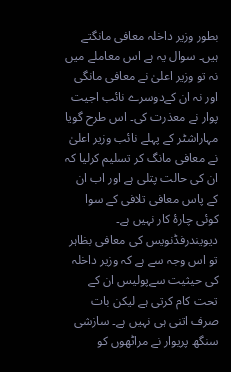بطور وزیر داخلہ معافی مانگتے ہیں۔ سوال یہ ہے اس معاملے میں نہ تو وزیر اعلیٰ نے معافی مانگی اور نہ ان کےدوسرے نائب اجیت پوار نے معذرت کی۔ اس طرح گویا مہاراشٹر کے پہلے نائب وزیر اعلیٰ نے معافی مانگ کر تسلیم کرلیا کہ ان کی حالت پتلی ہے اور اب ان کے پاس معافی تلافی کے سوا کوئی چارۂ کار نہیں ہے۔
دیویندرفڈنویس کی معافی بظاہر تو اس وجہ سے ہے کہ وزیر داخلہ کی حیثیت سےپولیس ان کے تحت کام کرتی ہے لیکن بات صرف اتنی ہی نہیں ہے۔ سازشی سنگھ پریوار نے مراٹھوں کو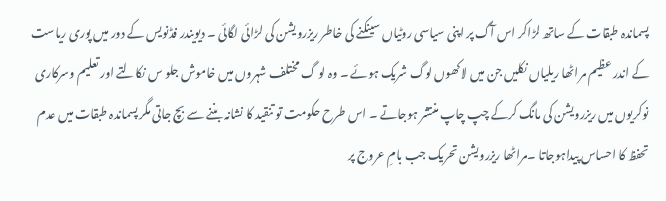پسماندہ طبقات کے ساتھ لڑاکر اس آگ پر اپنی سیاسی روٹیاں سینکنے کی خاطر ریزرویشن کی لڑائی لگائی ۔ دیویندر فڈنویس کے دور میں پوری ریاست کے اندر عظیم مراٹھا ریلیاں نکلیں جن میں لاکھوں لوگ شریک ہوئے ۔ وہ لو گ مختلف شہروں میں خاموش جلو س نکالتے اور تعلیم وسرکاری نوکریوں میں ریزرویشن کی مانگ کرکے چپ چاپ منتشر ہوجاتے ۔ اس طرح حکومت تو تنقید کا نشانہ بننے سے بچ جاتی مگر پسماندہ طبقات میں عدم تحفظ کا احساس پیداہوجاتا ۔مراٹھا ریزرویشن تحریک جب بامِ عروج پر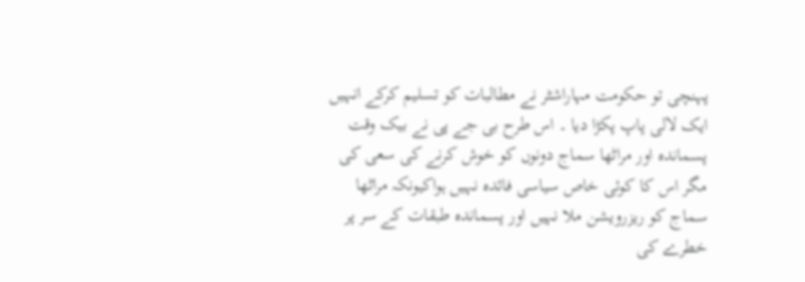پہنچی تو حکومت مہاراشٹر نے مطالبات کو تسلیم کرکے انہیں ایک لالی پاپ پکڑا دیا ۔ اس طرح بی جے پی نے بیک وقت پسماندہ اور مراٹھا سماج دونوں کو خوش کرنے کی سعی کی مگر اس کا کوئی خاص سیاسی فائدہ نہیں ہواکیونکہ مراٹھا سماج کو ریزرویشن ملا نہیں اور پسماندہ طبقات کے سر پر خطرے کی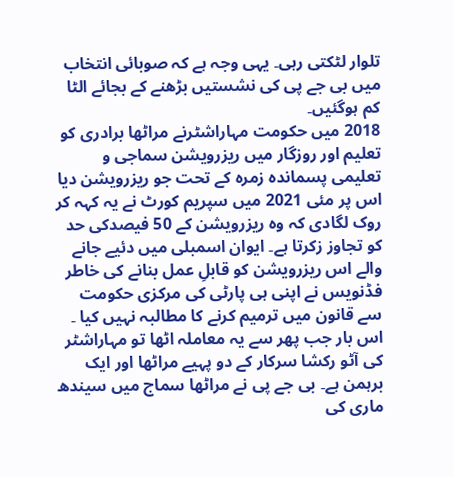تلوار لٹکتی رہی۔ یہی وجہ ہے کہ صوبائی انتخاب میں بی جے پی کی نشستیں بڑھنے کے بجائے الٹا کم ہوگئیں۔
2018 میں حکومت مہاراشٹرنے مراٹھا برادری کو تعلیم اور روزگار میں ریزرویشن سماجی و تعلیمی پسماندہ زمرہ کے تحت جو ریزرویشن دیا اس پر مئی 2021 میں سپریم کورٹ نے یہ کہہ کر روک لگادی کہ وہ ریزرویشن کے 50 فیصدکی حد کو تجاوز زکرتا ہے۔ ایوان اسمبلی میں دئیے جانے والے اس ریزرویشن کو قابلِ عمل بنانے کی خاطر فڈنویس نے اپنی ہی پارٹی کی مرکزی حکومت سے قانون میں ترمیم کرنے کا مطالبہ نہیں کیا ۔ اس بار جب پھر سے یہ معاملہ اٹھا تو مہاراشٹر کی آٹو رکشا سرکار کے دو پہیے مراٹھا اور ایک برہمن ہے۔ بی جے پی نے مراٹھا سماج میں سیندھ ماری کی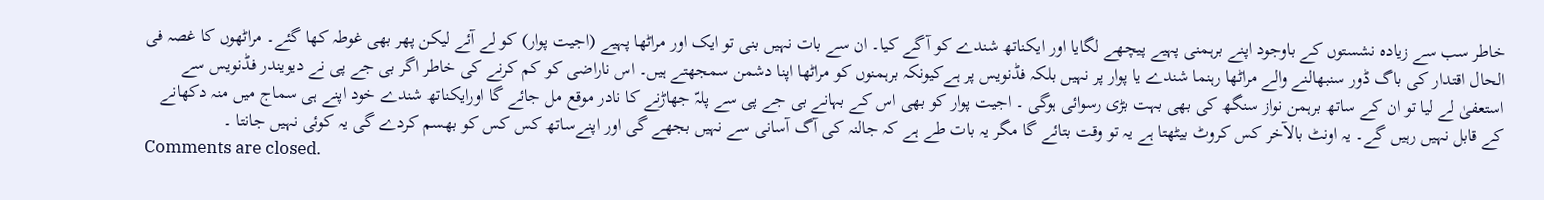خاطر سب سے زیادہ نشستوں کے باوجود اپنے برہمنی پہیے پیچھے لگایا اور ایکناتھ شندے کو آگے کیا۔ ان سے بات نہیں بنی تو ایک اور مراٹھا پہیے (اجیت پوار) کو لے آئے لیکن پھر بھی غوطہ کھا گئے۔ مراٹھوں کا غصہ فی الحال اقتدار کی باگ ڈور سنبھالنے والے مراٹھا رہنما شندے یا پوار پر نہیں بلکہ فڈنویس پر ہےکیونکہ برہمنوں کو مراٹھا اپنا دشمن سمجھتے ہیں۔ اس ناراضی کو کم کرنے کی خاطر اگر بی جے پی نے دیویندر فڈنویس سے استعفیٰ لے لیا تو ان کے ساتھ برہمن نواز سنگھ کی بھی بہت بڑی رسوائی ہوگی ۔ اجیت پوار کو بھی اس کے بہانے بی جے پی سے پلہّ جھاڑنے کا نادر موقع مل جائے گا اورایکناتھ شندے خود اپنے ہی سماج میں منہ دکھانے کے قابل نہیں رہیں گے۔ یہ اونٹ بالآخر کس کروٹ بیٹھتا ہے یہ تو وقت بتائے گا مگر یہ بات طے ہے کہ جالنہ کی آگ آسانی سے نہیں بجھے گی اور اپنےساتھ کس کس کو بھسم کردے گی یہ کوئی نہیں جانتا ۔
Comments are closed.